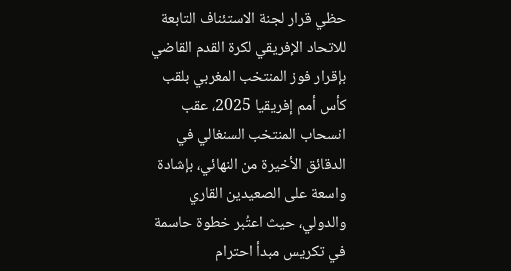حظي قرار لجنة الاستئناف التابعة للاتحاد الإفريقي لكرة القدم القاضي بإقرار فوز المنتخب المغربي بلقب كأس أمم إفريقيا 2025، عقب انسحاب المنتخب السنغالي في الدقائق الأخيرة من النهائي، بإشادة واسعة على الصعيدين القاري والدولي، حيث اعتُبر خطوة حاسمة في تكريس مبدأ احترام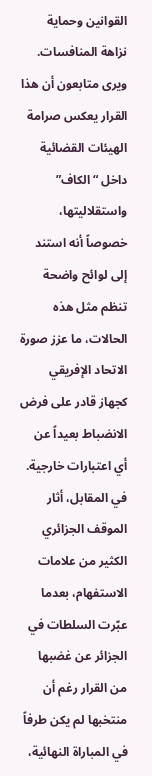القوانين وحماية نزاهة المنافسات.
ويرى متابعون أن هذا القرار يعكس صرامة الهيئات القضائية داخل “الكاف” واستقلاليتها، خصوصاً أنه استند إلى لوائح واضحة تنظم مثل هذه الحالات، ما عزز صورة الاتحاد الإفريقي كجهاز قادر على فرض الانضباط بعيداً عن أي اعتبارات خارجية.
في المقابل، أثار الموقف الجزائري الكثير من علامات الاستفهام، بعدما عبّرت السلطات في الجزائر عن غضبها من القرار رغم أن منتخبها لم يكن طرفاً في المباراة النهائية،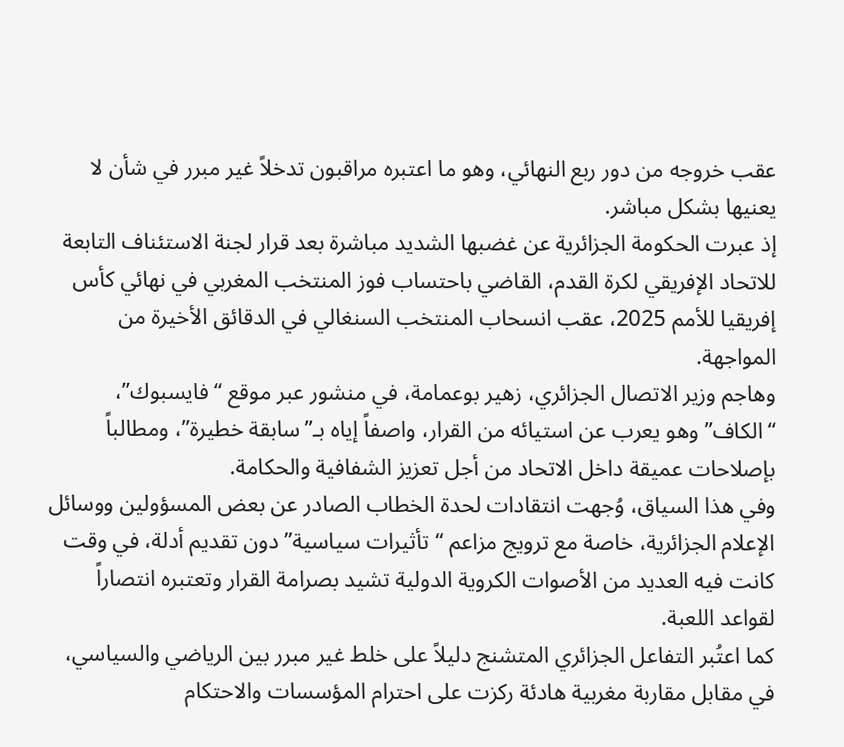عقب خروجه من دور ربع النهائي، وهو ما اعتبره مراقبون تدخلاً غير مبرر في شأن لا يعنيها بشكل مباشر.
إذ عبرت الحكومة الجزائرية عن غضبها الشديد مباشرة بعد قرار لجنة الاستئناف التابعة للاتحاد الإفريقي لكرة القدم، القاضي باحتساب فوز المنتخب المغربي في نهائي كأس إفريقيا للأمم 2025، عقب انسحاب المنتخب السنغالي في الدقائق الأخيرة من المواجهة.
وهاجم وزير الاتصال الجزائري، زهير بوعمامة، في منشور عبر موقع “فايسبوك”، “الكاف” وهو يعرب عن استيائه من القرار، واصفاً إياه بـ”سابقة خطيرة”، ومطالباً بإصلاحات عميقة داخل الاتحاد من أجل تعزيز الشفافية والحكامة.
وفي هذا السياق، وُجهت انتقادات لحدة الخطاب الصادر عن بعض المسؤولين ووسائل الإعلام الجزائرية، خاصة مع ترويج مزاعم “تأثيرات سياسية” دون تقديم أدلة، في وقت كانت فيه العديد من الأصوات الكروية الدولية تشيد بصرامة القرار وتعتبره انتصاراً لقواعد اللعبة.
كما اعتُبر التفاعل الجزائري المتشنج دليلاً على خلط غير مبرر بين الرياضي والسياسي، في مقابل مقاربة مغربية هادئة ركزت على احترام المؤسسات والاحتكام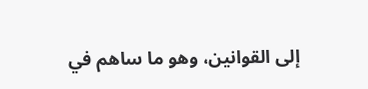إلى القوانين، وهو ما ساهم في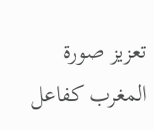تعزيز صورة المغرب كفاعل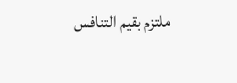ملتزم بقيم التنافس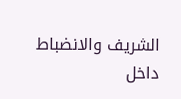الشريف والانضباط داخل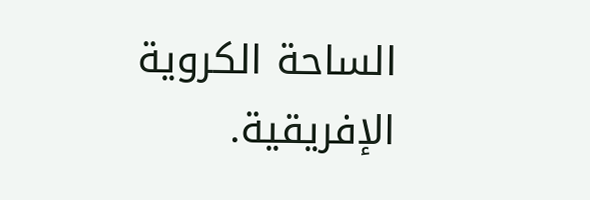الساحة الكروية الإفريقية.